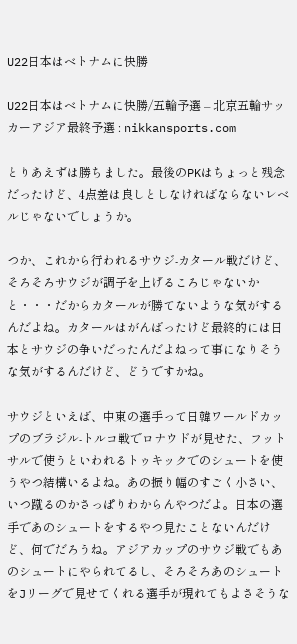U22日本はベトナムに快勝

U22日本はベトナムに快勝/五輪予選 – 北京五輪サッカーアジア最終予選 : nikkansports.com

とりあえずは勝ちました。最後のPKはちょっと残念だったけど、4点差は良しとしなければならないレベルじゃないでしょうか。

つか、これから行われるサウジ-カタール戦だけど、そろそろサウジが調子を上げるころじゃないかと・・・だからカタールが勝てないような気がするんだよね。カタールはがんばったけど最終的には日本とサウジの争いだったんだよねって事になりそうな気がするんだけど、どうですかね。

サウジといえば、中東の選手って日韓ワールドカップのブラジル-トルコ戦でロナウドが見せた、フットサルで使うといわれるトゥキックでのシュートを使うやつ結構いるよね。あの振り幅のすごく小さい、いつ蹴るのかさっぱりわからんやつだよ。日本の選手であのシュートをするやつ見たことないんだけど、何でだろうね。アジアカップのサウジ戦でもあのシュートにやられてるし、そろそろあのシュートをJリーグで見せてくれる選手が現れてもよさそうな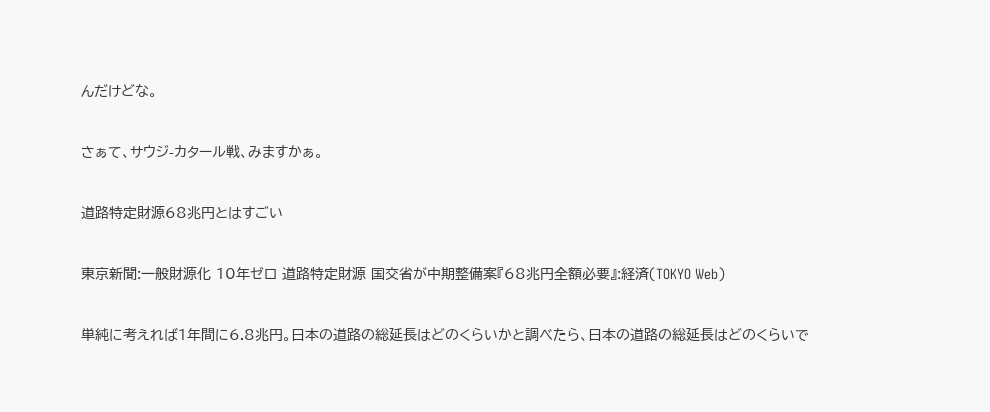んだけどな。

さぁて、サウジ-カタール戦、みますかぁ。

道路特定財源68兆円とはすごい

東京新聞:一般財源化 10年ゼロ 道路特定財源 国交省が中期整備案『68兆円全額必要』:経済(TOKYO Web)

単純に考えれば1年間に6.8兆円。日本の道路の総延長はどのくらいかと調べたら、日本の道路の総延長はどのくらいで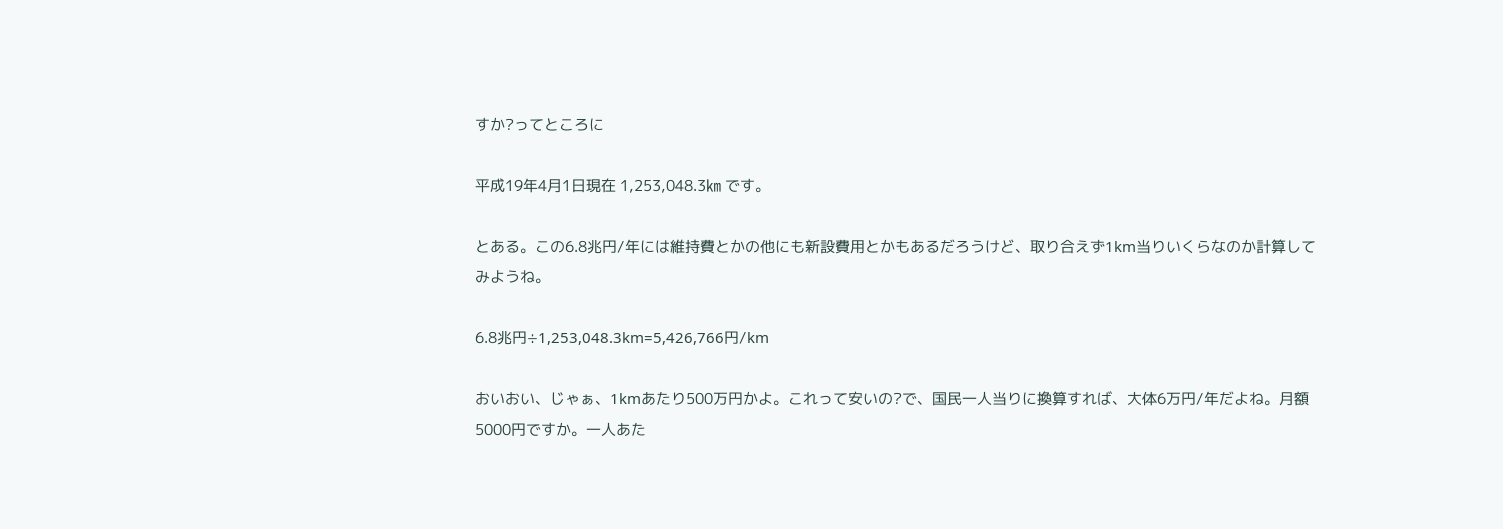すか?ってところに

平成19年4月1日現在 1,253,048.3㎞ です。

とある。この6.8兆円/年には維持費とかの他にも新設費用とかもあるだろうけど、取り合えず1km当りいくらなのか計算してみようね。

6.8兆円÷1,253,048.3km=5,426,766円/km

おいおい、じゃぁ、1kmあたり500万円かよ。これって安いの?で、国民一人当りに換算すれば、大体6万円/年だよね。月額5000円ですか。一人あた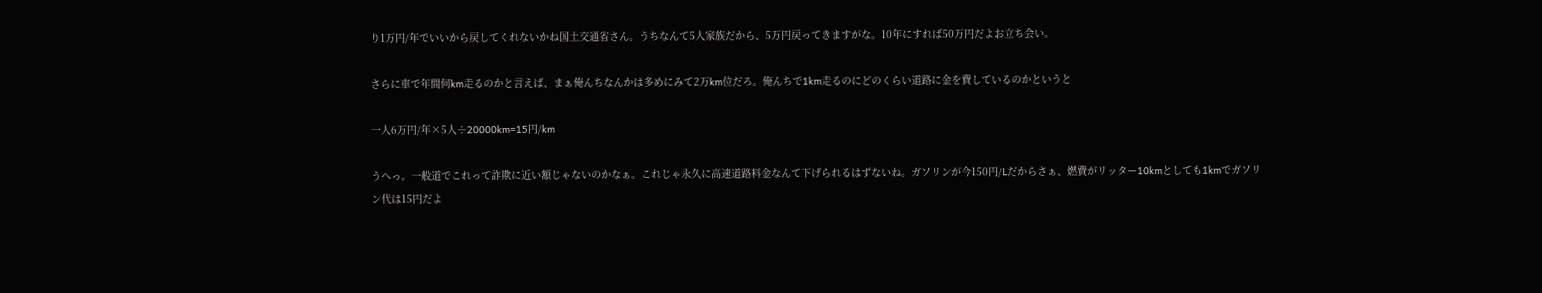り1万円/年でいいから戻してくれないかね国土交通省さん。うちなんて5人家族だから、5万円戻ってきますがな。10年にすれば50万円だよお立ち会い。

さらに車で年間何km走るのかと言えば、まぁ俺んちなんかは多めにみて2万km位だろ。俺んちで1km走るのにどのくらい道路に金を費しているのかというと

一人6万円/年×5人÷20000km=15円/km

うへっ。一般道でこれって詐欺に近い額じゃないのかなぁ。これじゃ永久に高速道路料金なんて下げられるはずないね。ガソリンが今150円/Lだからさぁ、燃費がリッター10kmとしても1kmでガソリン代は15円だよ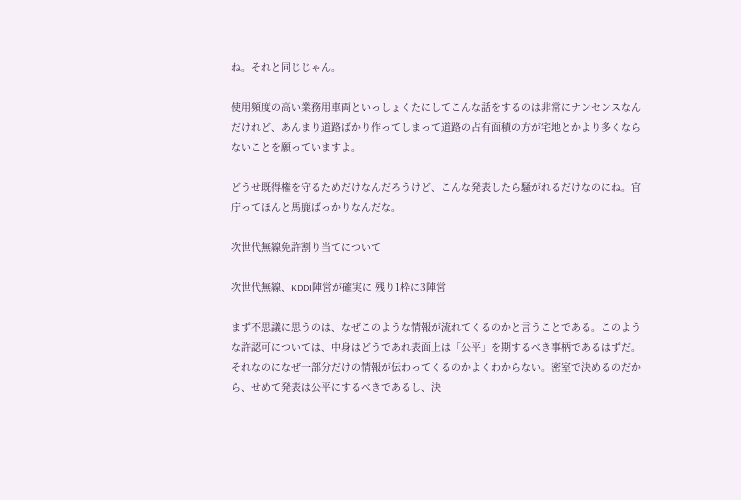ね。それと同じじゃん。

使用頻度の高い業務用車両といっしょくたにしてこんな話をするのは非常にナンセンスなんだけれど、あんまり道路ばかり作ってしまって道路の占有面積の方が宅地とかより多くならないことを願っていますよ。

どうせ既得権を守るためだけなんだろうけど、こんな発表したら騒がれるだけなのにね。官庁ってほんと馬鹿ばっかりなんだな。

次世代無線免許割り当てについて

次世代無線、KDDI陣営が確実に 残り1枠に3陣営

まず不思議に思うのは、なぜこのような情報が流れてくるのかと言うことである。このような許認可については、中身はどうであれ表面上は「公平」を期するべき事柄であるはずだ。それなのになぜ一部分だけの情報が伝わってくるのかよくわからない。密室で決めるのだから、せめて発表は公平にするべきであるし、決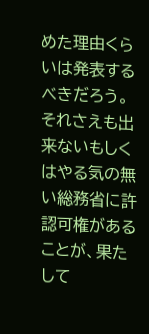めた理由くらいは発表するべきだろう。それさえも出来ないもしくはやる気の無い総務省に許認可権があることが、果たして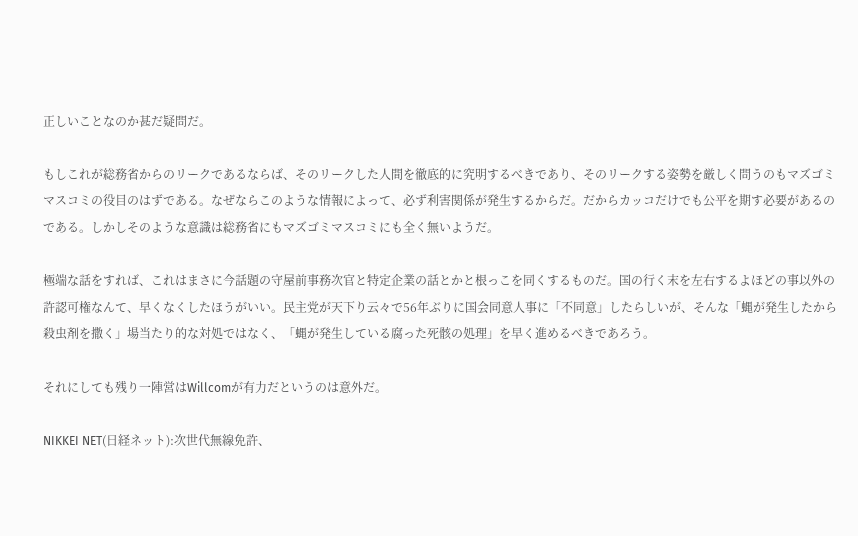正しいことなのか甚だ疑問だ。

もしこれが総務省からのリークであるならば、そのリークした人間を徹底的に究明するべきであり、そのリークする姿勢を厳しく問うのもマズゴミマスコミの役目のはずである。なぜならこのような情報によって、必ず利害関係が発生するからだ。だからカッコだけでも公平を期す必要があるのである。しかしそのような意識は総務省にもマズゴミマスコミにも全く無いようだ。

極端な話をすれば、これはまさに今話題の守屋前事務次官と特定企業の話とかと根っこを同くするものだ。国の行く末を左右するよほどの事以外の許認可権なんて、早くなくしたほうがいい。民主党が天下り云々で56年ぶりに国会同意人事に「不同意」したらしいが、そんな「蝿が発生したから殺虫剤を撒く」場当たり的な対処ではなく、「蝿が発生している腐った死骸の処理」を早く進めるべきであろう。

それにしても残り一陣営はWillcomが有力だというのは意外だ。

NIKKEI NET(日経ネット):次世代無線免許、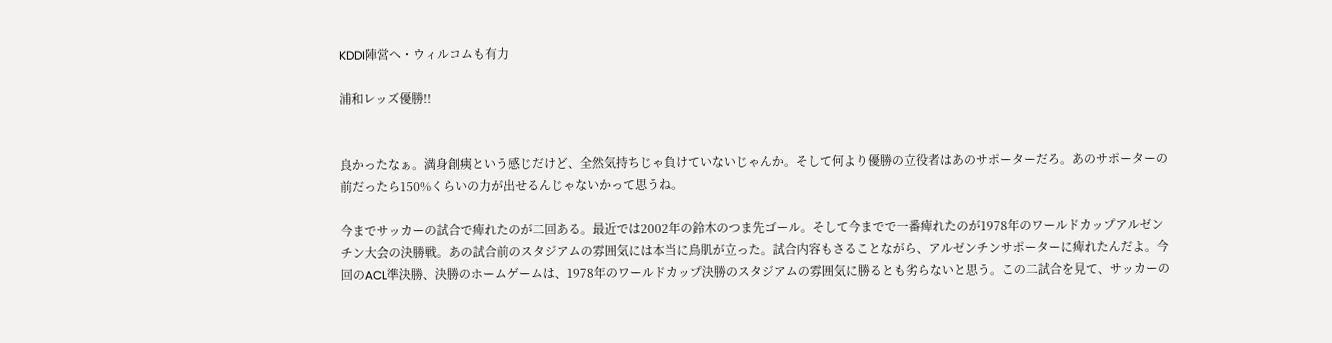KDDI陣営へ・ウィルコムも有力

浦和レッズ優勝!!


良かったなぁ。満身創痍という感じだけど、全然気持ちじゃ負けていないじゃんか。そして何より優勝の立役者はあのサポーターだろ。あのサポーターの前だったら150%くらいの力が出せるんじゃないかって思うね。

今までサッカーの試合で痺れたのが二回ある。最近では2002年の鈴木のつま先ゴール。そして今までで一番痺れたのが1978年のワールドカップアルゼンチン大会の決勝戦。あの試合前のスタジアムの雰囲気には本当に鳥肌が立った。試合内容もさることながら、アルゼンチンサポーターに痺れたんだよ。今回のACL準決勝、決勝のホームゲームは、1978年のワールドカップ決勝のスタジアムの雰囲気に勝るとも劣らないと思う。この二試合を見て、サッカーの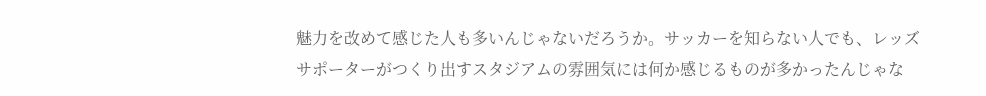魅力を改めて感じた人も多いんじゃないだろうか。サッカーを知らない人でも、レッズサポーターがつくり出すスタジアムの雰囲気には何か感じるものが多かったんじゃな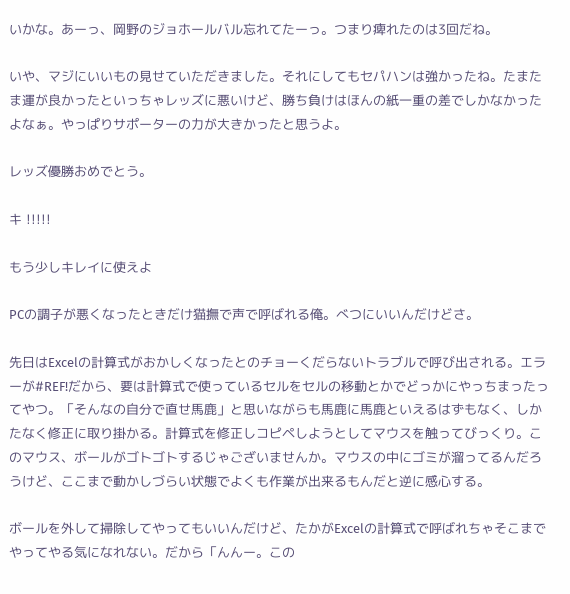いかな。あーっ、岡野のジョホールバル忘れてたーっ。つまり痺れたのは3回だね。

いや、マジにいいもの見せていただきました。それにしてもセパハンは強かったね。たまたま運が良かったといっちゃレッズに悪いけど、勝ち負けはほんの紙一重の差でしかなかったよなぁ。やっぱりサポーターの力が大きかったと思うよ。

レッズ優勝おめでとう。

キ !!!!!

もう少しキレイに使えよ

PCの調子が悪くなったときだけ猫撫で声で呼ばれる俺。べつにいいんだけどさ。

先日はExcelの計算式がおかしくなったとのチョーくだらないトラブルで呼び出される。エラーが#REF!だから、要は計算式で使っているセルをセルの移動とかでどっかにやっちまったってやつ。「そんなの自分で直せ馬鹿」と思いながらも馬鹿に馬鹿といえるはずもなく、しかたなく修正に取り掛かる。計算式を修正しコピペしようとしてマウスを触ってびっくり。このマウス、ボールがゴトゴトするじゃございませんか。マウスの中にゴミが溜ってるんだろうけど、ここまで動かしづらい状態でよくも作業が出来るもんだと逆に感心する。

ボールを外して掃除してやってもいいんだけど、たかがExcelの計算式で呼ばれちゃそこまでやってやる気になれない。だから「んんー。この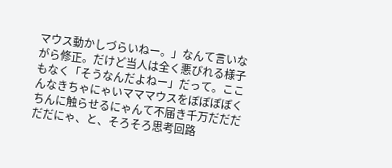マウス動かしづらいねー。」なんて言いながら修正。だけど当人は全く悪びれる様子もなく「そうなんだよねー」だって。ここんなきちゃにゃいマママウスをぼぼぼぼくちんに触らせるにゃんて不届き千万だだだだだにゃ、と、そろそろ思考回路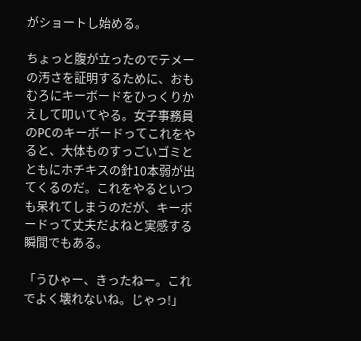がショートし始める。

ちょっと腹が立ったのでテメーの汚さを証明するために、おもむろにキーボードをひっくりかえして叩いてやる。女子事務員のPCのキーボードってこれをやると、大体ものすっごいゴミとともにホチキスの針10本弱が出てくるのだ。これをやるといつも呆れてしまうのだが、キーボードって丈夫だよねと実感する瞬間でもある。

「うひゃー、きったねー。これでよく壊れないね。じゃっ!」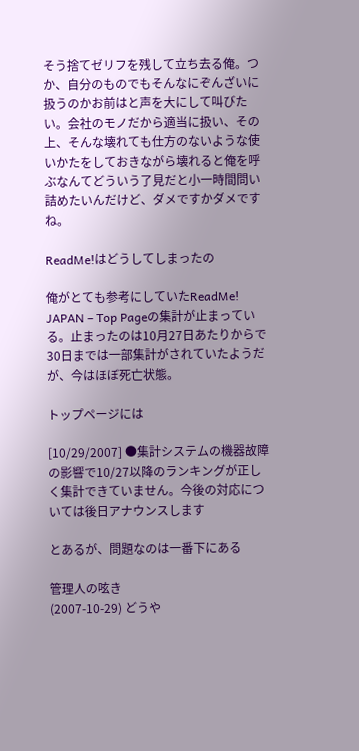そう捨てゼリフを残して立ち去る俺。つか、自分のものでもそんなにぞんざいに扱うのかお前はと声を大にして叫びたい。会社のモノだから適当に扱い、その上、そんな壊れても仕方のないような使いかたをしておきながら壊れると俺を呼ぶなんてどういう了見だと小一時間問い詰めたいんだけど、ダメですかダメですね。

ReadMe!はどうしてしまったの

俺がとても参考にしていたReadMe! JAPAN – Top Pageの集計が止まっている。止まったのは10月27日あたりからで30日までは一部集計がされていたようだが、今はほぼ死亡状態。

トップページには

[10/29/2007] ●集計システムの機器故障の影響で10/27以降のランキングが正しく集計できていません。今後の対応については後日アナウンスします

とあるが、問題なのは一番下にある

管理人の呟き
(2007-10-29) どうや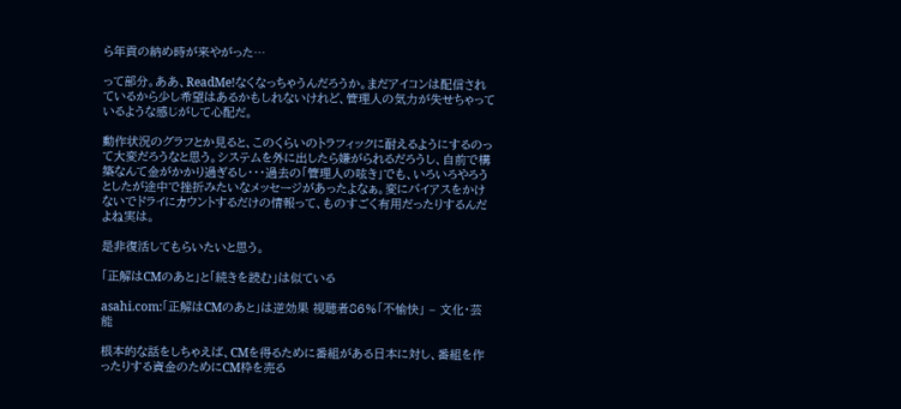ら年貢の納め時が来やがった…

って部分。ああ、ReadMe!なくなっちゃうんだろうか。まだアイコンは配信されているから少し希望はあるかもしれないけれど、管理人の気力が失せちゃっているような感じがして心配だ。

動作状況のグラフとか見ると、このくらいのトラフィックに耐えるようにするのって大変だろうなと思う。システムを外に出したら嫌がられるだろうし、自前で構築なんて金がかかり過ぎるし・・・過去の「管理人の呟き」でも、いろいろやろうとしたが途中で挫折みたいなメッセージがあったよなぁ。変にバイアスをかけないでドライにカウントするだけの情報って、ものすごく有用だったりするんだよね実は。

是非復活してもらいたいと思う。

「正解はCMのあと」と「続きを読む」は似ている

asahi.com:「正解はCMのあと」は逆効果 視聴者86%「不愉快」 – 文化・芸能

根本的な話をしちゃえば、CMを得るために番組がある日本に対し、番組を作ったりする資金のためにCM枠を売る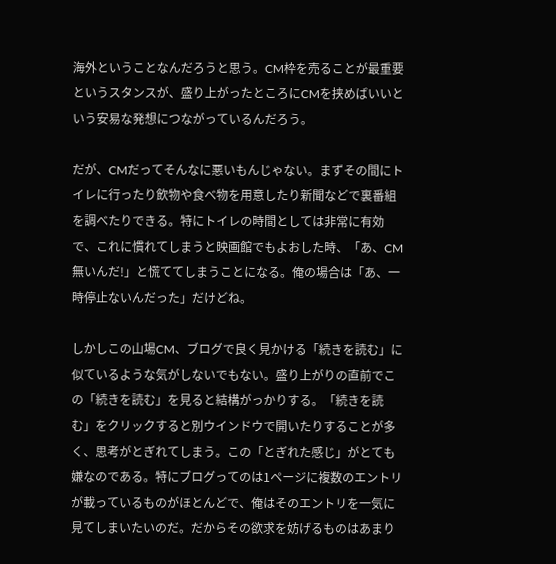海外ということなんだろうと思う。CM枠を売ることが最重要というスタンスが、盛り上がったところにCMを挟めばいいという安易な発想につながっているんだろう。

だが、CMだってそんなに悪いもんじゃない。まずその間にトイレに行ったり飲物や食べ物を用意したり新聞などで裏番組を調べたりできる。特にトイレの時間としては非常に有効で、これに慣れてしまうと映画館でもよおした時、「あ、CM無いんだ!」と慌ててしまうことになる。俺の場合は「あ、一時停止ないんだった」だけどね。

しかしこの山場CM、ブログで良く見かける「続きを読む」に似ているような気がしないでもない。盛り上がりの直前でこの「続きを読む」を見ると結構がっかりする。「続きを読む」をクリックすると別ウインドウで開いたりすることが多く、思考がとぎれてしまう。この「とぎれた感じ」がとても嫌なのである。特にブログってのは1ページに複数のエントリが載っているものがほとんどで、俺はそのエントリを一気に見てしまいたいのだ。だからその欲求を妨げるものはあまり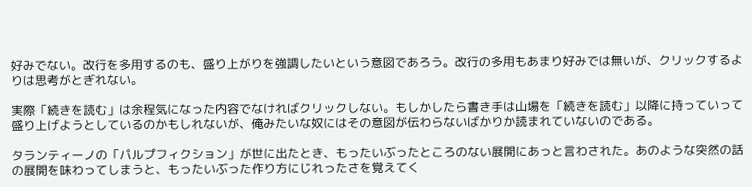好みでない。改行を多用するのも、盛り上がりを強調したいという意図であろう。改行の多用もあまり好みでは無いが、クリックするよりは思考がとぎれない。

実際「続きを読む」は余程気になった内容でなければクリックしない。もしかしたら書き手は山場を「続きを読む」以降に持っていって盛り上げようとしているのかもしれないが、俺みたいな奴にはその意図が伝わらないばかりか読まれていないのである。

タランティーノの「パルプフィクション」が世に出たとき、もったいぶったところのない展開にあっと言わされた。あのような突然の話の展開を味わってしまうと、もったいぶった作り方にじれったさを覚えてく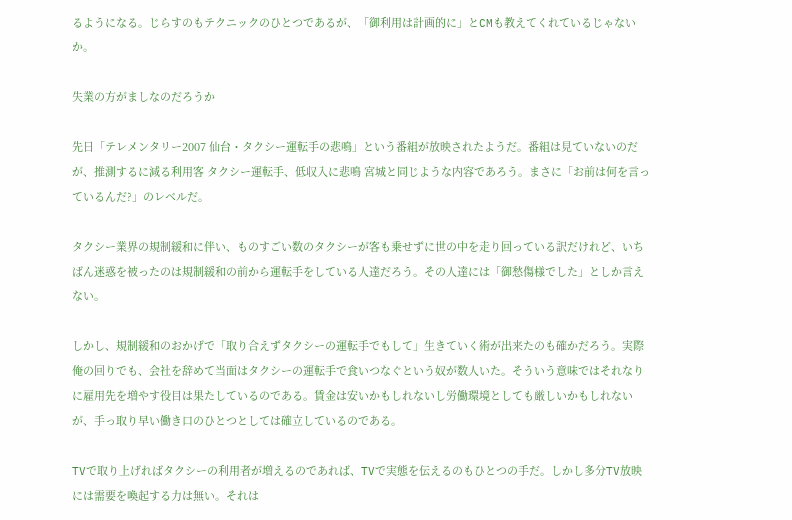るようになる。じらすのもテクニックのひとつであるが、「御利用は計画的に」とCMも教えてくれているじゃないか。

失業の方がましなのだろうか

先日「テレメンタリー2007 仙台・タクシー運転手の悲鳴」という番組が放映されたようだ。番組は見ていないのだが、推測するに減る利用客 タクシー運転手、低収入に悲鳴 宮城と同じような内容であろう。まさに「お前は何を言っているんだ?」のレベルだ。

タクシー業界の規制緩和に伴い、ものすごい数のタクシーが客も乗せずに世の中を走り回っている訳だけれど、いちばん迷惑を被ったのは規制緩和の前から運転手をしている人達だろう。その人達には「御愁傷様でした」としか言えない。

しかし、規制緩和のおかげで「取り合えずタクシーの運転手でもして」生きていく術が出来たのも確かだろう。実際俺の回りでも、会社を辞めて当面はタクシーの運転手で食いつなぐという奴が数人いた。そういう意味ではそれなりに雇用先を増やす役目は果たしているのである。賃金は安いかもしれないし労働環境としても厳しいかもしれないが、手っ取り早い働き口のひとつとしては確立しているのである。

TVで取り上げればタクシーの利用者が増えるのであれば、TVで実態を伝えるのもひとつの手だ。しかし多分TV放映には需要を喚起する力は無い。それは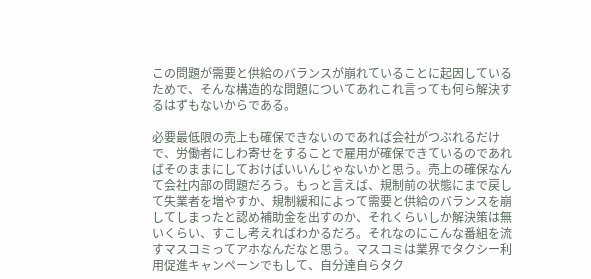この問題が需要と供給のバランスが崩れていることに起因しているためで、そんな構造的な問題についてあれこれ言っても何ら解決するはずもないからである。

必要最低限の売上も確保できないのであれば会社がつぶれるだけで、労働者にしわ寄せをすることで雇用が確保できているのであればそのままにしておけばいいんじゃないかと思う。売上の確保なんて会社内部の問題だろう。もっと言えば、規制前の状態にまで戻して失業者を増やすか、規制緩和によって需要と供給のバランスを崩してしまったと認め補助金を出すのか、それくらいしか解決策は無いくらい、すこし考えればわかるだろ。それなのにこんな番組を流すマスコミってアホなんだなと思う。マスコミは業界でタクシー利用促進キャンペーンでもして、自分達自らタク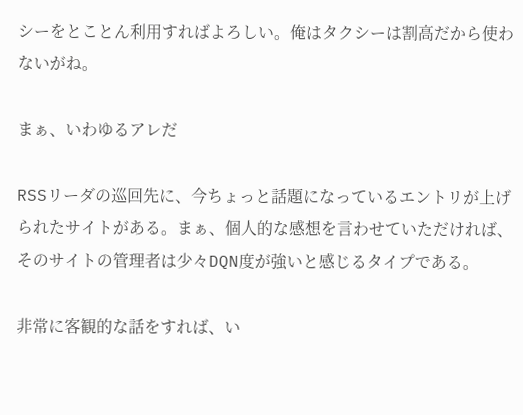シーをとことん利用すればよろしい。俺はタクシーは割高だから使わないがね。

まぁ、いわゆるアレだ

RSSリーダの巡回先に、今ちょっと話題になっているエントリが上げられたサイトがある。まぁ、個人的な感想を言わせていただければ、そのサイトの管理者は少々DQN度が強いと感じるタイプである。

非常に客観的な話をすれば、い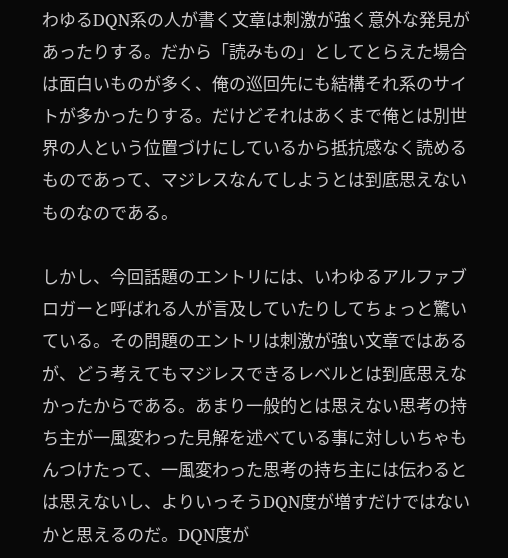わゆるDQN系の人が書く文章は刺激が強く意外な発見があったりする。だから「読みもの」としてとらえた場合は面白いものが多く、俺の巡回先にも結構それ系のサイトが多かったりする。だけどそれはあくまで俺とは別世界の人という位置づけにしているから抵抗感なく読めるものであって、マジレスなんてしようとは到底思えないものなのである。

しかし、今回話題のエントリには、いわゆるアルファブロガーと呼ばれる人が言及していたりしてちょっと驚いている。その問題のエントリは刺激が強い文章ではあるが、どう考えてもマジレスできるレベルとは到底思えなかったからである。あまり一般的とは思えない思考の持ち主が一風変わった見解を述べている事に対しいちゃもんつけたって、一風変わった思考の持ち主には伝わるとは思えないし、よりいっそうDQN度が増すだけではないかと思えるのだ。DQN度が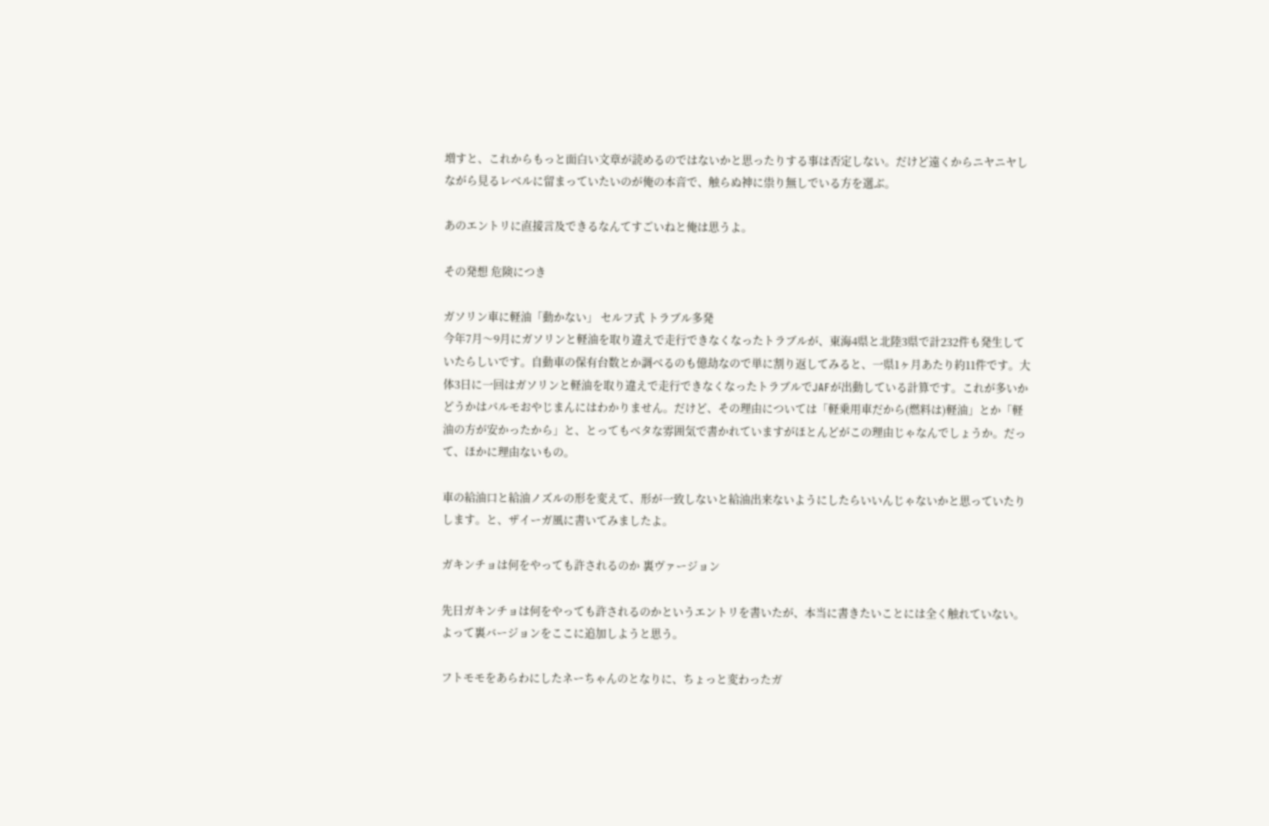増すと、これからもっと面白い文章が読めるのではないかと思ったりする事は否定しない。だけど遠くからニヤニヤしながら見るレベルに留まっていたいのが俺の本音で、触らぬ神に祟り無しでいる方を選ぶ。

あのエントリに直接言及できるなんてすごいねと俺は思うよ。

その発想 危険につき

ガソリン車に軽油「動かない」 セルフ式 トラブル多発
今年7月〜9月にガソリンと軽油を取り違えで走行できなくなったトラブルが、東海4県と北陸3県で計232件も発生していたらしいです。自動車の保有台数とか調べるのも億劫なので単に割り返してみると、一県1ヶ月あたり約11件です。大体3日に一回はガソリンと軽油を取り違えで走行できなくなったトラブルでJAFが出動している計算です。これが多いかどうかはパルモおやじまんにはわかりません。だけど、その理由については「軽乗用車だから(燃料は)軽油」とか「軽油の方が安かったから」と、とってもベタな雰囲気で書かれていますがほとんどがこの理由じゃなんでしょうか。だって、ほかに理由ないもの。

車の給油口と給油ノズルの形を変えて、形が一致しないと給油出来ないようにしたらいいんじゃないかと思っていたりします。と、ザイーガ風に書いてみましたよ。

ガキンチョは何をやっても許されるのか 裏ヴァージョン

先日ガキンチョは何をやっても許されるのかというエントリを書いたが、本当に書きたいことには全く触れていない。よって裏バージョンをここに追加しようと思う。

フトモモをあらわにしたネーちゃんのとなりに、ちょっと変わったガ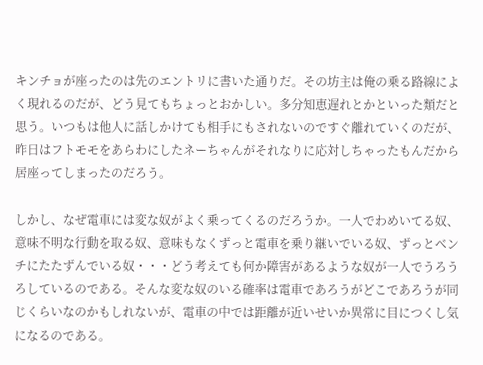キンチョが座ったのは先のエントリに書いた通りだ。その坊主は俺の乗る路線によく現れるのだが、どう見てもちょっとおかしい。多分知恵遅れとかといった類だと思う。いつもは他人に話しかけても相手にもされないのですぐ離れていくのだが、昨日はフトモモをあらわにしたネーちゃんがそれなりに応対しちゃったもんだから居座ってしまったのだろう。

しかし、なぜ電車には変な奴がよく乗ってくるのだろうか。一人でわめいてる奴、意味不明な行動を取る奴、意味もなくずっと電車を乗り継いでいる奴、ずっとベンチにたたずんでいる奴・・・どう考えても何か障害があるような奴が一人でうろうろしているのである。そんな変な奴のいる確率は電車であろうがどこであろうが同じくらいなのかもしれないが、電車の中では距離が近いせいか異常に目につくし気になるのである。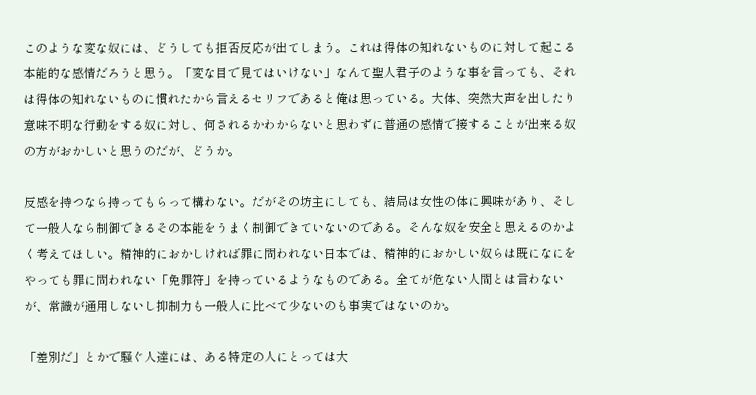このような変な奴には、どうしても拒否反応が出てしまう。これは得体の知れないものに対して起こる本能的な感情だろうと思う。「変な目で見てはいけない」なんて聖人君子のような事を言っても、それは得体の知れないものに慣れたから言えるセリフであると俺は思っている。大体、突然大声を出したり意味不明な行動をする奴に対し、何されるかわからないと思わずに普通の感情で接することが出来る奴の方がおかしいと思うのだが、どうか。

反感を持つなら持ってもらって構わない。だがその坊主にしても、結局は女性の体に興味があり、そして一般人なら制御できるその本能をうまく制御できていないのである。そんな奴を安全と思えるのかよく考えてほしい。精神的におかしければ罪に問われない日本では、精神的におかしい奴らは既になにをやっても罪に問われない「免罪符」を持っているようなものである。全てが危ない人間とは言わないが、常識が通用しないし抑制力も一般人に比べて少ないのも事実ではないのか。

「差別だ」とかで騒ぐ人達には、ある特定の人にとっては大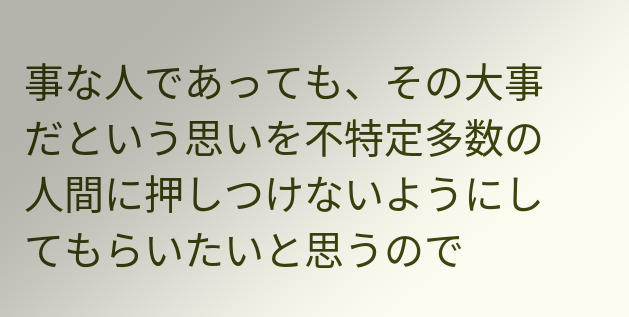事な人であっても、その大事だという思いを不特定多数の人間に押しつけないようにしてもらいたいと思うので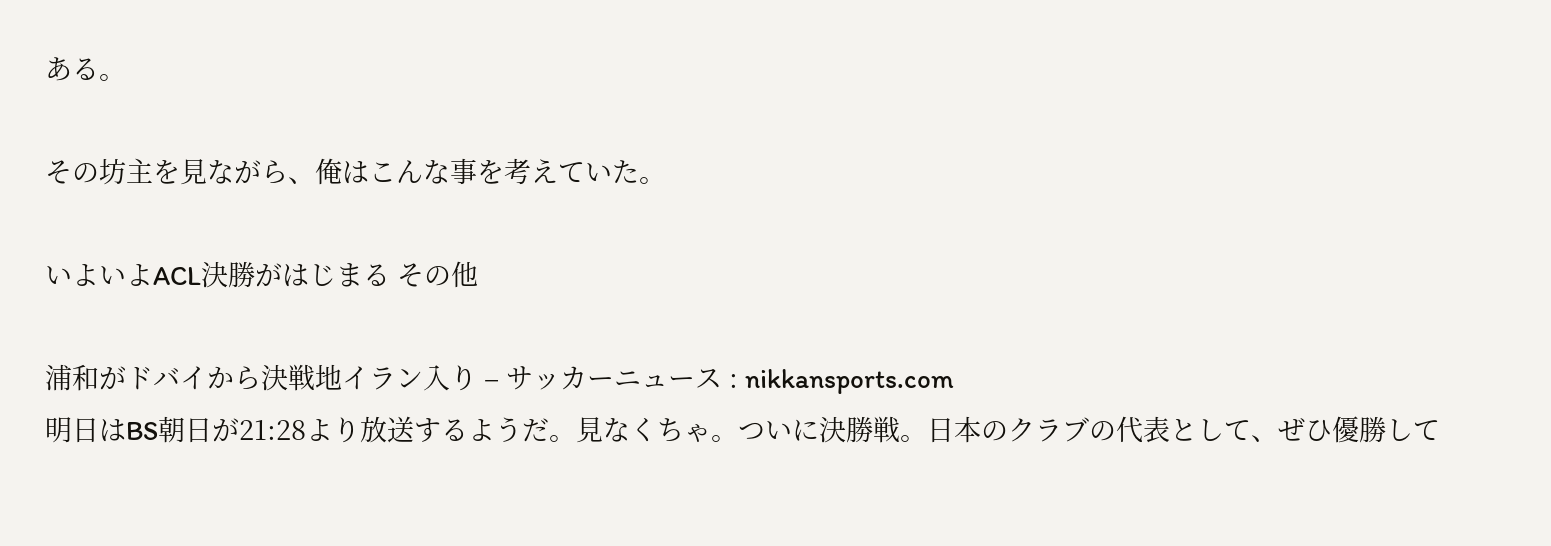ある。

その坊主を見ながら、俺はこんな事を考えていた。

いよいよACL決勝がはじまる その他

浦和がドバイから決戦地イラン入り – サッカーニュース : nikkansports.com
明日はBS朝日が21:28より放送するようだ。見なくちゃ。ついに決勝戦。日本のクラブの代表として、ぜひ優勝して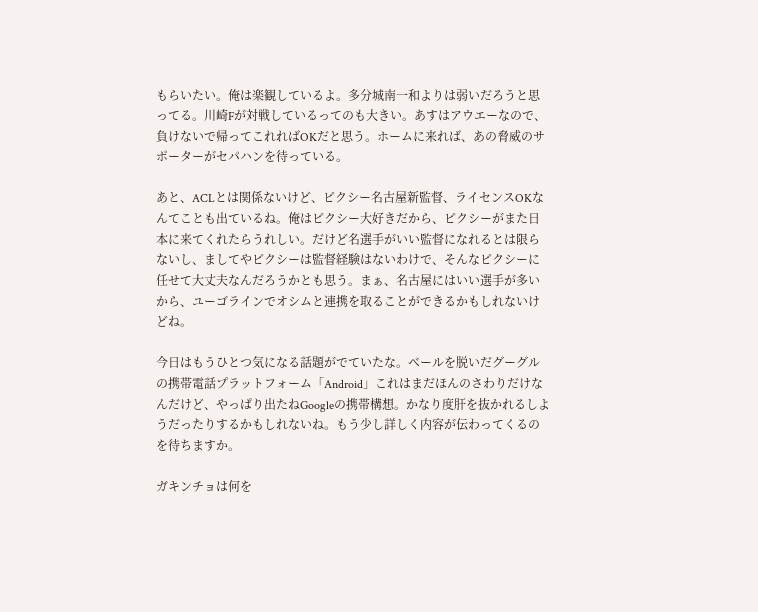もらいたい。俺は楽観しているよ。多分城南一和よりは弱いだろうと思ってる。川崎Fが対戦しているってのも大きい。あすはアウエーなので、負けないで帰ってこれればOKだと思う。ホームに来れば、あの脅威のサポーターがセパハンを待っている。

あと、ACLとは関係ないけど、ピクシー名古屋新監督、ライセンスOKなんてことも出ているね。俺はピクシー大好きだから、ピクシーがまた日本に来てくれたらうれしい。だけど名選手がいい監督になれるとは限らないし、ましてやピクシーは監督経験はないわけで、そんなピクシーに任せて大丈夫なんだろうかとも思う。まぁ、名古屋にはいい選手が多いから、ユーゴラインでオシムと連携を取ることができるかもしれないけどね。

今日はもうひとつ気になる話題がでていたな。ベールを脱いだグーグルの携帯電話プラットフォーム「Android」これはまだほんのさわりだけなんだけど、やっぱり出たねGoogleの携帯構想。かなり度肝を抜かれるしようだったりするかもしれないね。もう少し詳しく内容が伝わってくるのを待ちますか。

ガキンチョは何を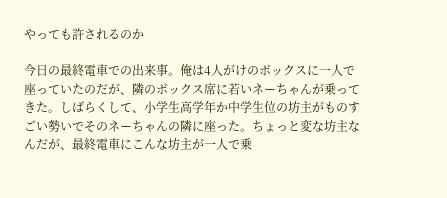やっても許されるのか

今日の最終電車での出来事。俺は4人がけのボックスに一人で座っていたのだが、隣のボックス席に若いネーちゃんが乗ってきた。しばらくして、小学生高学年か中学生位の坊主がものすごい勢いでそのネーちゃんの隣に座った。ちょっと変な坊主なんだが、最終電車にこんな坊主が一人で乗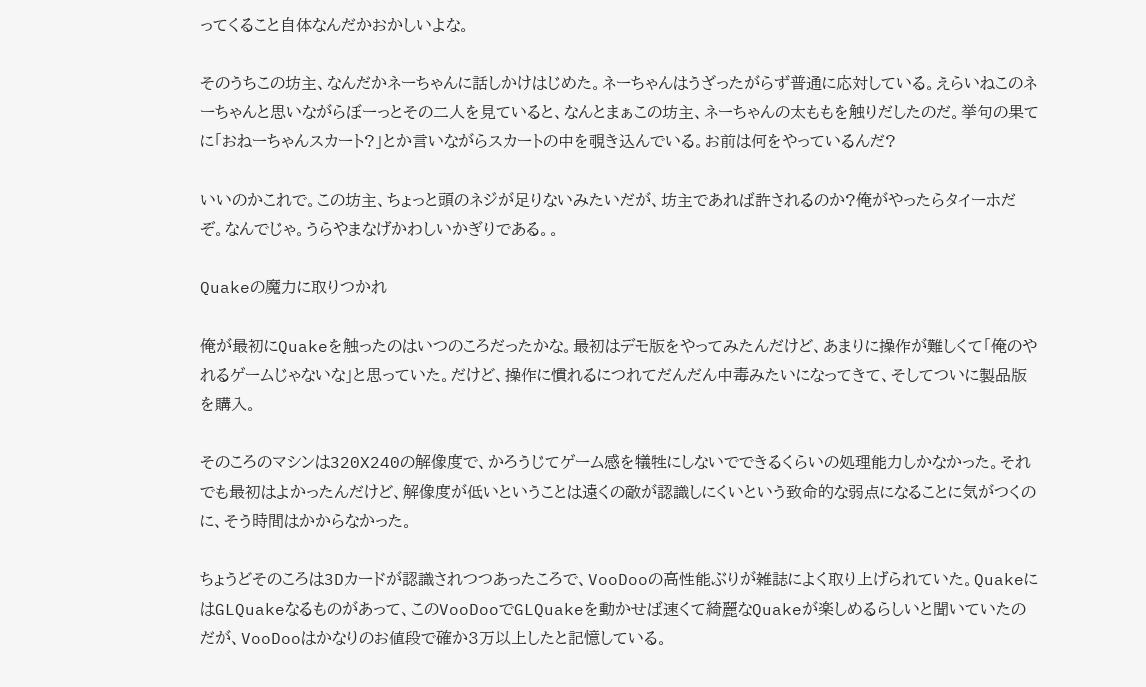ってくること自体なんだかおかしいよな。

そのうちこの坊主、なんだかネーちゃんに話しかけはじめた。ネーちゃんはうざったがらず普通に応対している。えらいねこのネーちゃんと思いながらぼーっとその二人を見ていると、なんとまぁこの坊主、ネーちゃんの太ももを触りだしたのだ。挙句の果てに「おねーちゃんスカート?」とか言いながらスカートの中を覗き込んでいる。お前は何をやっているんだ?

いいのかこれで。この坊主、ちょっと頭のネジが足りないみたいだが、坊主であれば許されるのか?俺がやったらタイーホだぞ。なんでじゃ。うらやまなげかわしいかぎりである。。

Quakeの魔力に取りつかれ

俺が最初にQuakeを触ったのはいつのころだったかな。最初はデモ版をやってみたんだけど、あまりに操作が難しくて「俺のやれるゲームじゃないな」と思っていた。だけど、操作に慣れるにつれてだんだん中毒みたいになってきて、そしてついに製品版を購入。

そのころのマシンは320X240の解像度で、かろうじてゲーム感を犠牲にしないでできるくらいの処理能力しかなかった。それでも最初はよかったんだけど、解像度が低いということは遠くの敵が認識しにくいという致命的な弱点になることに気がつくのに、そう時間はかからなかった。

ちょうどそのころは3Dカードが認識されつつあったころで、VooDooの高性能ぶりが雑誌によく取り上げられていた。QuakeにはGLQuakeなるものがあって、このVooDooでGLQuakeを動かせば速くて綺麗なQuakeが楽しめるらしいと聞いていたのだが、VooDooはかなりのお値段で確か3万以上したと記憶している。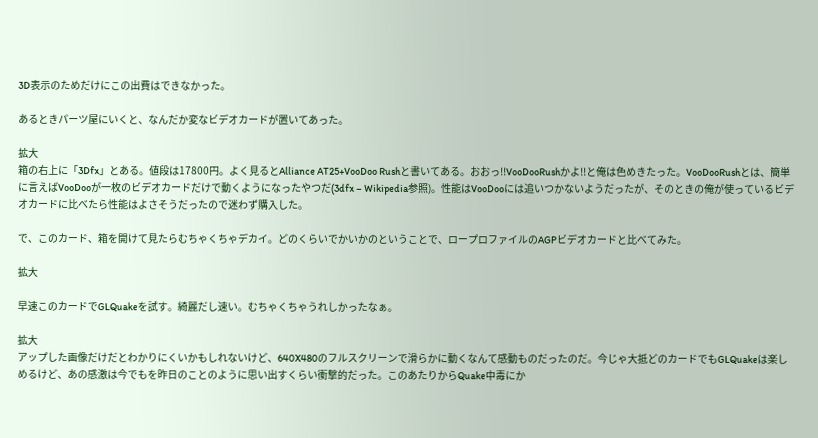3D表示のためだけにこの出費はできなかった。

あるときパーツ屋にいくと、なんだか変なビデオカードが置いてあった。

拡大
箱の右上に「3Dfx」とある。値段は17800円。よく見るとAlliance AT25+VooDoo Rushと書いてある。おおっ!!VooDooRushかよ!!と俺は色めきたった。VooDooRushとは、簡単に言えばVooDooが一枚のビデオカードだけで動くようになったやつだ(3dfx – Wikipedia参照)。性能はVooDooには追いつかないようだったが、そのときの俺が使っているビデオカードに比べたら性能はよさそうだったので迷わず購入した。

で、このカード、箱を開けて見たらむちゃくちゃデカイ。どのくらいでかいかのということで、ロープロファイルのAGPビデオカードと比べてみた。

拡大

早速このカードでGLQuakeを試す。綺麗だし速い。むちゃくちゃうれしかったなぁ。

拡大
アップした画像だけだとわかりにくいかもしれないけど、640X480のフルスクリーンで滑らかに動くなんて感動ものだったのだ。今じゃ大抵どのカードでもGLQuakeは楽しめるけど、あの感激は今でもを昨日のことのように思い出すくらい衝撃的だった。このあたりからQuake中毒にか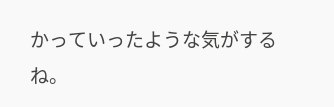かっていったような気がするね。